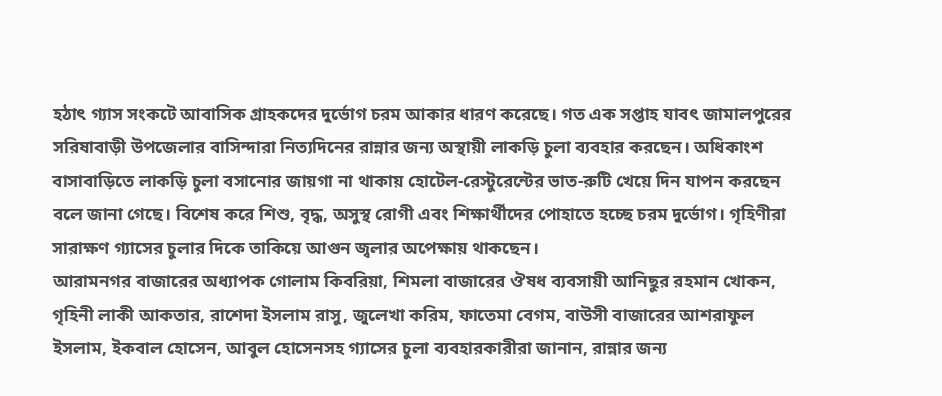হঠাৎ গ্যাস সংকটে আবাসিক গ্রাহকদের দুর্ভোগ চরম আকার ধারণ করেছে। গত এক সপ্তাহ যাবৎ জামালপুরের সরিষাবাড়ী উপজেলার বাসিন্দারা নিত্যদিনের রান্নার জন্য অস্থায়ী লাকড়ি চুলা ব্যবহার করছেন। অধিকাংশ বাসাবাড়িতে লাকড়ি চুলা বসানোর জায়গা না থাকায় হোটেল-রেস্টুরেন্টের ভাত-রুটি খেয়ে দিন যাপন করছেন বলে জানা গেছে। বিশেষ করে শিশু, বৃদ্ধ, অসুস্থ রোগী এবং শিক্ষার্থীদের পোহাতে হচ্ছে চরম দুর্ভোগ। গৃহিণীরা সারাক্ষণ গ্যাসের চুলার দিকে তাকিয়ে আগুন জ্বলার অপেক্ষায় থাকছেন।
আরামনগর বাজারের অধ্যাপক গোলাম কিবরিয়া, শিমলা বাজারের ঔষধ ব্যবসায়ী আনিছুর রহমান খোকন, গৃহিনী লাকী আকতার, রাশেদা ইসলাম রাসু, জুলেখা করিম, ফাতেমা বেগম, বাউসী বাজারের আশরাফুল ইসলাম, ইকবাল হোসেন, আবুল হোসেনসহ গ্যাসের চুলা ব্যবহারকারীরা জানান, রান্নার জন্য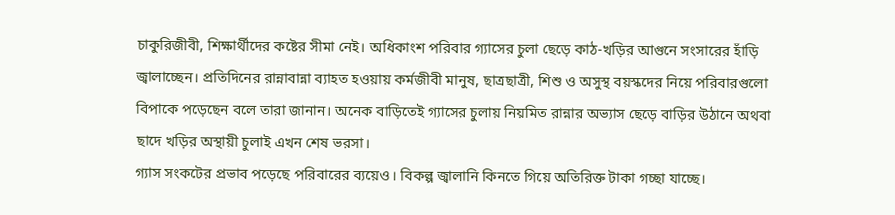চাকুরিজীবী, শিক্ষার্থীদের কষ্টের সীমা নেই। অধিকাংশ পরিবার গ্যাসের চুলা ছেড়ে কাঠ-খড়ির আগুনে সংসারের হাঁড়ি জ্বালাচ্ছেন। প্রতিদিনের রান্নাবান্না ব্যাহত হওয়ায় কর্মজীবী মানুষ, ছাত্রছাত্রী, শিশু ও অসুস্থ বয়স্কদের নিয়ে পরিবারগুলো বিপাকে পড়েছেন বলে তারা জানান। অনেক বাড়িতেই গ্যাসের চুলায় নিয়মিত রান্নার অভ্যাস ছেড়ে বাড়ির উঠানে অথবা ছাদে খড়ির অস্থায়ী চুলাই এখন শেষ ভরসা।
গ্যাস সংকটের প্রভাব পড়েছে পরিবারের ব্যয়েও। বিকল্প জ্বালানি কিনতে গিয়ে অতিরিক্ত টাকা গচ্ছা যাচ্ছে।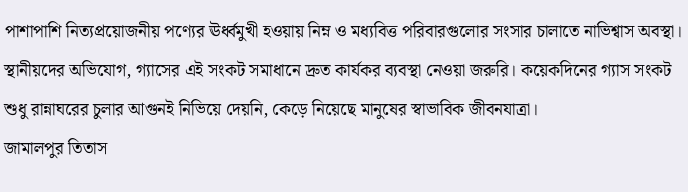পাশাপাশি নিত্যপ্রয়োজনীয় পণ্যের ঊর্ধ্বমুখী হওয়ায় নিম্ন ও মধ্যবিত্ত পরিবারগুলোর সংসার চালাতে নাভিশ্বাস অবস্থা। স্থানীয়দের অভিযোগ, গ্যাসের এই সংকট সমাধানে দ্রুত কার্যকর ব্যবস্থা নেওয়া জরুরি। কয়েকদিনের গ্যাস সংকট শুধু রান্নাঘরের চুলার আগুনই নিভিয়ে দেয়নি, কেড়ে নিয়েছে মানুষের স্বাভাবিক জীবনযাত্রা।
জামালপুর তিতাস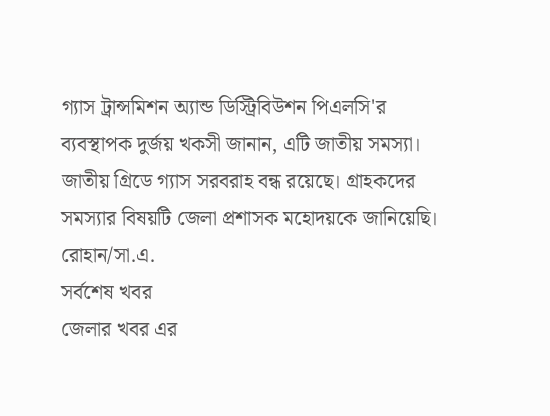গ্যাস ট্রান্সমিশন অ্যান্ড ডিস্ট্রিবিউশন পিএলসি'র ব্যবস্থাপক দুর্জয় খকসী জানান, এটি জাতীয় সমস্যা। জাতীয় গ্রিডে গ্যাস সরবরাহ বন্ধ রয়েছে। গ্রাহকদের সমস্যার বিষয়টি জেলা প্রশাসক মহোদয়কে জানিয়েছি।
রোহান/সা.এ.
সর্বশেষ খবর
জেলার খবর এর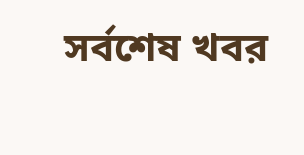সর্বশেষ খবর